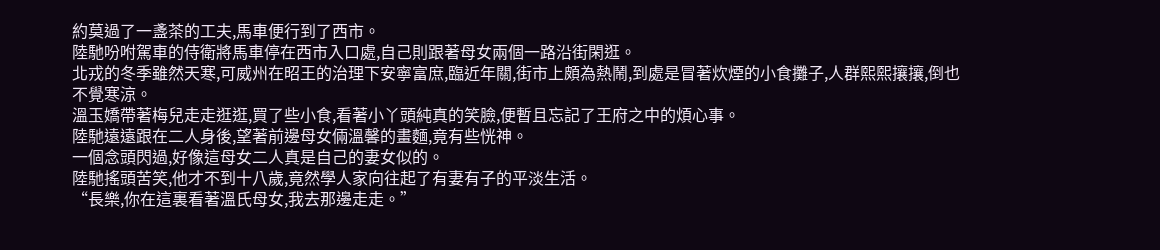約莫過了一盞茶的工夫,馬車便行到了西市。
陸馳吩咐駕車的侍衛將馬車停在西市入口處,自己則跟著母女兩個一路沿街閑逛。
北戎的冬季雖然天寒,可威州在昭王的治理下安寧富庶,臨近年關,街市上頗為熱鬧,到處是冒著炊煙的小食攤子,人群熙熙攘攘,倒也不覺寒涼。
溫玉嬌帶著梅兒走走逛逛,買了些小食,看著小丫頭純真的笑臉,便暫且忘記了王府之中的煩心事。
陸馳遠遠跟在二人身後,望著前邊母女倆溫馨的畫麵,竟有些恍神。
一個念頭閃過,好像這母女二人真是自己的妻女似的。
陸馳搖頭苦笑,他才不到十八歲,竟然學人家向往起了有妻有子的平淡生活。
“長樂,你在這裏看著溫氏母女,我去那邊走走。”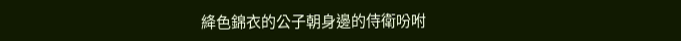絳色錦衣的公子朝身邊的侍衛吩咐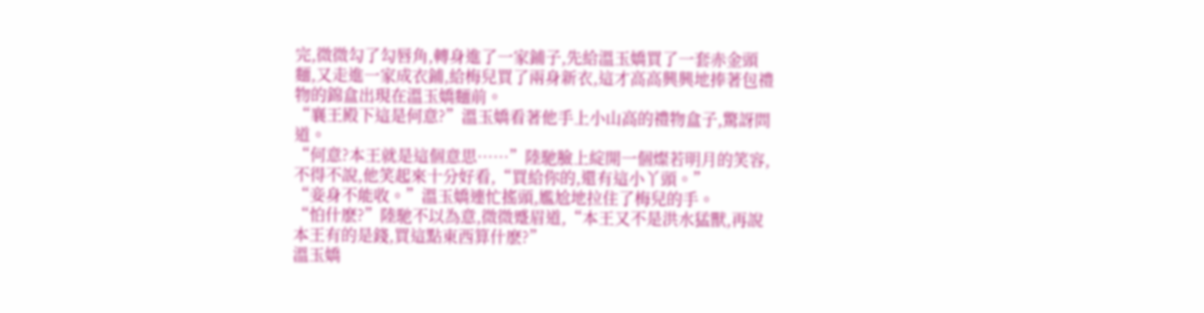完,微微勾了勾唇角,轉身進了一家鋪子,先給溫玉嬌買了一套赤金頭麵,又走進一家成衣鋪,給梅兒買了兩身新衣,這才高高興興地捧著包禮物的錦盒出現在溫玉嬌麵前。
“襄王殿下這是何意?”溫玉嬌看著他手上小山高的禮物盒子,驚訝問道。
“何意?本王就是這個意思……”陸馳臉上綻開一個燦若明月的笑容,不得不說,他笑起來十分好看,“買給你的,還有這小丫頭。”
“妾身不能收。”溫玉嬌連忙搖頭,尷尬地拉住了梅兒的手。
“怕什麽?”陸馳不以為意,微微蹙眉道,“本王又不是洪水猛獸,再說本王有的是錢,買這點東西算什麽?”
溫玉嬌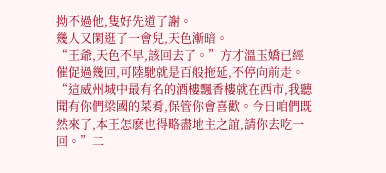拗不過他,隻好先道了謝。
幾人又閑逛了一會兒,天色漸暗。
“王爺,天色不早,該回去了。”方才溫玉嬌已經催促過幾回,可陸馳就是百般拖延,不停向前走。
“這威州城中最有名的酒樓飄香樓就在西市,我聽聞有你們梁國的菜肴,保管你會喜歡。今日咱們既然來了,本王怎麽也得略盡地主之誼,請你去吃一回。”二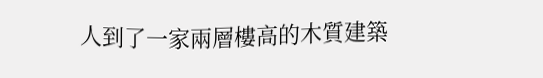人到了一家兩層樓高的木質建築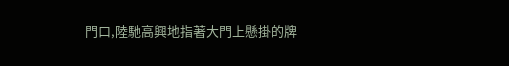門口,陸馳高興地指著大門上懸掛的牌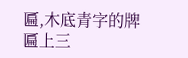匾,木底青字的牌匾上三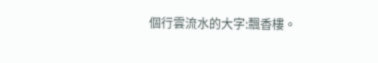個行雲流水的大字:飄香樓。